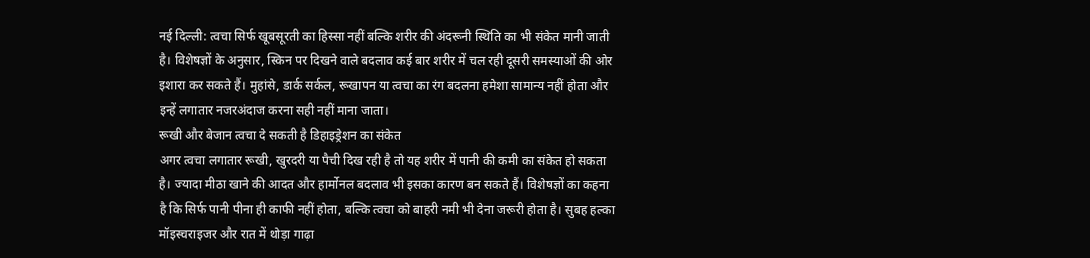नई दिल्ली: त्वचा सिर्फ खूबसूरती का हिस्सा नहीं बल्कि शरीर की अंदरूनी स्थिति का भी संकेत मानी जाती है। विशेषज्ञों के अनुसार, स्किन पर दिखने वाले बदलाव कई बार शरीर में चल रही दूसरी समस्याओं की ओर इशारा कर सकते हैं। मुहांसे, डार्क सर्कल, रूखापन या त्वचा का रंग बदलना हमेशा सामान्य नहीं होता और इन्हें लगातार नजरअंदाज करना सही नहीं माना जाता।
रूखी और बेजान त्वचा दे सकती है डिहाइड्रेशन का संकेत
अगर त्वचा लगातार रूखी, खुरदरी या पैची दिख रही है तो यह शरीर में पानी की कमी का संकेत हो सकता है। ज्यादा मीठा खाने की आदत और हार्मोनल बदलाव भी इसका कारण बन सकते हैं। विशेषज्ञों का कहना है कि सिर्फ पानी पीना ही काफी नहीं होता, बल्कि त्वचा को बाहरी नमी भी देना जरूरी होता है। सुबह हल्का मॉइस्चराइजर और रात में थोड़ा गाढ़ा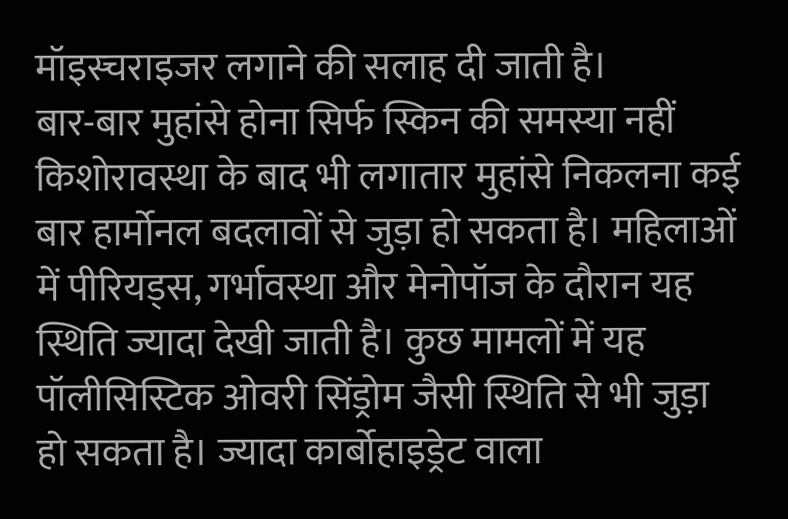मॉइस्चराइजर लगाने की सलाह दी जाती है।
बार-बार मुहांसे होना सिर्फ स्किन की समस्या नहीं
किशोरावस्था के बाद भी लगातार मुहांसे निकलना कई बार हार्मोनल बदलावों से जुड़ा हो सकता है। महिलाओं में पीरियड्स, गर्भावस्था और मेनोपॉज के दौरान यह स्थिति ज्यादा देखी जाती है। कुछ मामलों में यह पॉलीसिस्टिक ओवरी सिंड्रोम जैसी स्थिति से भी जुड़ा हो सकता है। ज्यादा कार्बोहाइड्रेट वाला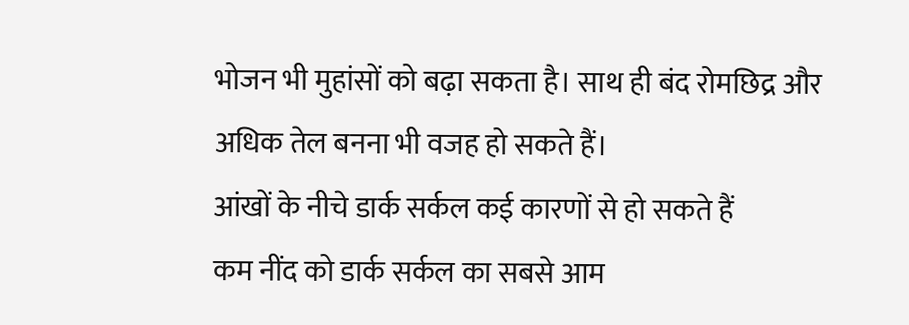भोजन भी मुहांसों को बढ़ा सकता है। साथ ही बंद रोमछिद्र और अधिक तेल बनना भी वजह हो सकते हैं।
आंखों के नीचे डार्क सर्कल कई कारणों से हो सकते हैं
कम नींद को डार्क सर्कल का सबसे आम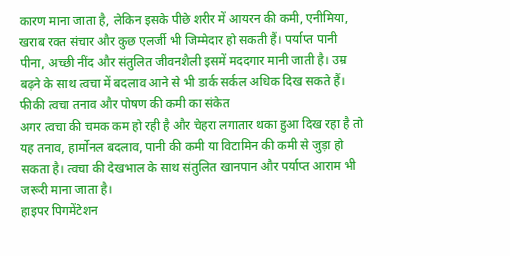कारण माना जाता है, लेकिन इसके पीछे शरीर में आयरन की कमी, एनीमिया, खराब रक्त संचार और कुछ एलर्जी भी जिम्मेदार हो सकती हैं। पर्याप्त पानी पीना, अच्छी नींद और संतुलित जीवनशैली इसमें मददगार मानी जाती है। उम्र बढ़ने के साथ त्वचा में बदलाव आने से भी डार्क सर्कल अधिक दिख सकते हैं।
फीकी त्वचा तनाव और पोषण की कमी का संकेत
अगर त्वचा की चमक कम हो रही है और चेहरा लगातार थका हुआ दिख रहा है तो यह तनाव, हार्मोनल बदलाव, पानी की कमी या विटामिन की कमी से जुड़ा हो सकता है। त्वचा की देखभाल के साथ संतुलित खानपान और पर्याप्त आराम भी जरूरी माना जाता है।
हाइपर पिगमेंटेशन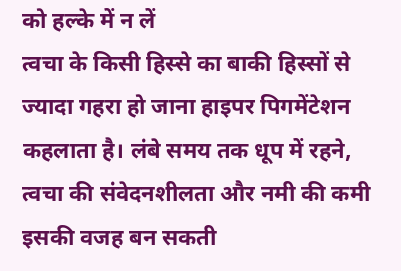को हल्के में न लें
त्वचा के किसी हिस्से का बाकी हिस्सों से ज्यादा गहरा हो जाना हाइपर पिगमेंटेशन कहलाता है। लंबे समय तक धूप में रहने, त्वचा की संवेदनशीलता और नमी की कमी इसकी वजह बन सकती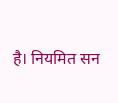है। नियमित सन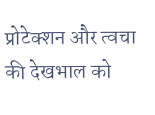प्रोटेक्शन और त्वचा की देखभाल को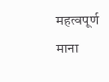महत्वपूर्ण माना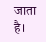जाता है।